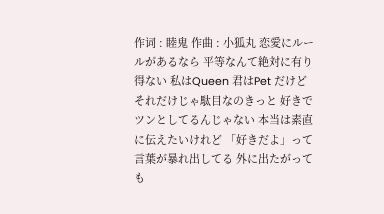作词 : 睦鬼 作曲 : 小狐丸 恋愛にルールがあるなら 平等なんて絶対に有り得ない 私はQueen 君はPet だけど それだけじゃ駄目なのきっと 好きでツンとしてるんじゃない 本当は素直に伝えたいけれど 「好きだよ」って言葉が暴れ出してる 外に出たがっても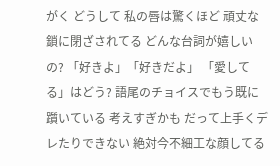がく どうして 私の唇は驚くほど 頑丈な鎖に閉ざされてる どんな台詞が嬉しいの? 「好きよ」「好きだよ」 「愛してる」はどう? 語尾のチョイスでもう既に 躓いている 考えすぎかも だって上手くデレたりできない 絶対今不細工な顔してる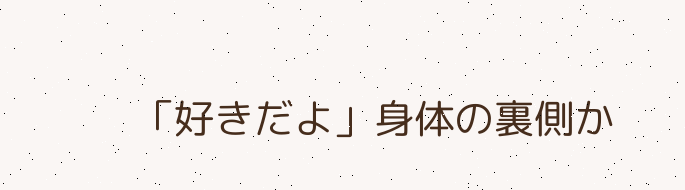「好きだよ」身体の裏側か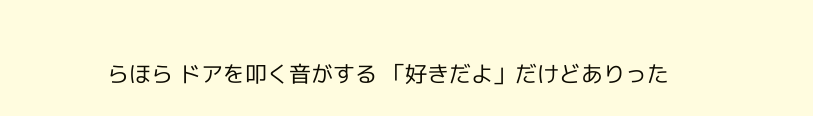らほら ドアを叩く音がする 「好きだよ」だけどありった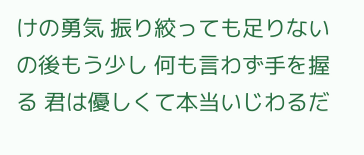けの勇気 振り絞っても足りないの後もう少し 何も言わず手を握る 君は優しくて本当いじわるだ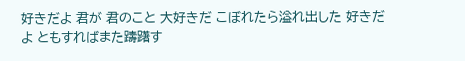好きだよ 君が 君のこと 大好きだ こぼれたら溢れ出した 好きだよ ともすればまた躊躇す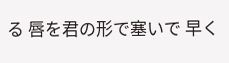る 唇を君の形で塞いで 早く